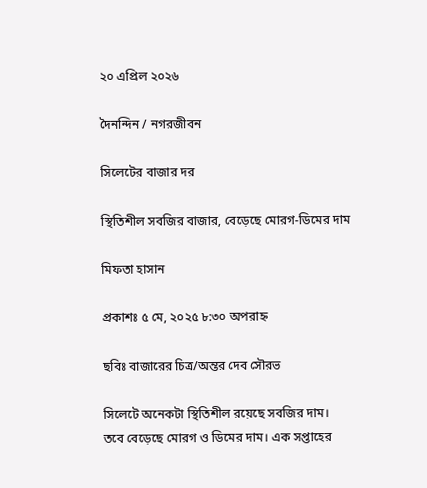২০ এপ্রিল ২০২৬

দৈনন্দিন / নগরজীবন

সিলেটের বাজার দর

স্থিতিশীল সবজির বাজার, বেড়েছে মোরগ-ডিমের দাম

মিফতা হাসান

প্রকাশঃ ৫ মে, ২০২৫ ৮:৩০ অপরাহ্ন

ছবিঃ বাজারের চিত্র/অন্তর দেব সৌরভ

সিলেটে অনেকটা স্থিতিশীল রয়েছে সবজির দাম। তবে বেড়েছে মোরগ ও ডিমের দাম। এক সপ্তাহের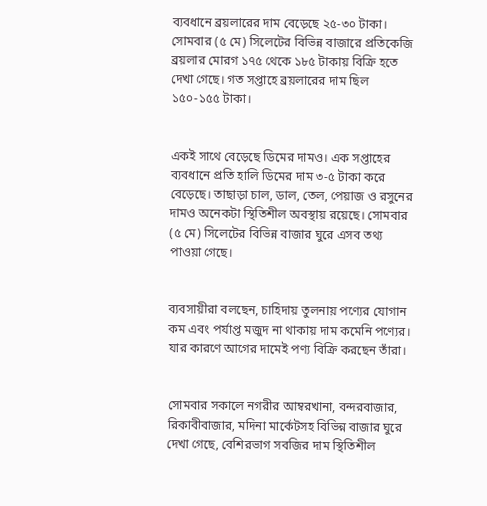ব্যবধানে ব্রয়লারের দাম বেড়েছে ২৫-৩০ টাকা। সোমবার (৫ মে) সিলেটের বিভিন্ন বাজারে প্রতিকেজি ব্রয়লার মোরগ ১৭৫ থেকে ১৮৫ টাকায় বিক্রি হতে দেখা গেছে। গত সপ্তাহে ব্রয়লারের দাম ছিল ১৫০-১৫৫ টাকা।


একই সাথে বেড়েছে ডিমের দামও। এক সপ্তাহের ব্যবধানে প্রতি হালি ডিমের দাম ৩-৫ টাকা করে বেড়েছে। তাছাড়া চাল, ডাল, তেল, পেয়াজ ও রসুনের দামও অনেকটা স্থিতিশীল অবস্থায় রয়েছে। সোমবার (৫ মে) সিলেটের বিভিন্ন বাজার ঘুরে এসব তথ্য পাওয়া গেছে।


ব্যবসায়ীরা বলছেন, চাহিদায় তুলনায় পণ্যের যোগান কম এবং পর্যাপ্ত মজুদ না থাকায় দাম কমেনি পণ্যের। যার কারণে আগের দামেই পণ্য বিক্রি করছেন তাঁরা।


সোমবার সকালে নগরীর আম্বরখানা, বন্দরবাজার, রিকাবীবাজার, মদিনা মার্কেটসহ বিভিন্ন বাজার ঘুরে দেখা গেছে, বেশিরভাগ সবজির দাম স্থিতিশীল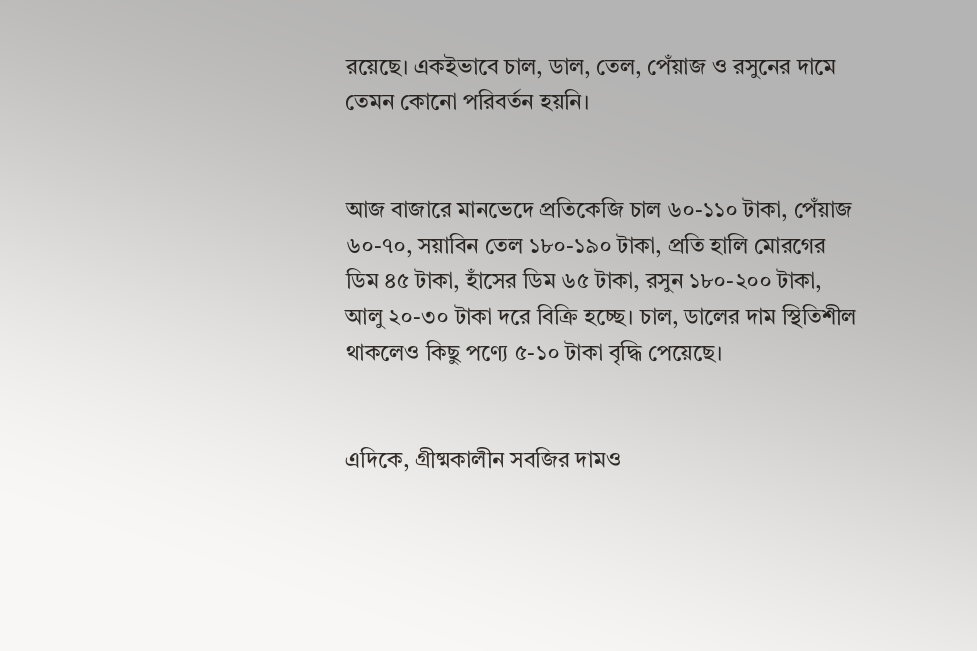রয়েছে। একইভাবে চাল, ডাল, তেল, পেঁয়াজ ও রসুনের দামে তেমন কোনো পরিবর্তন হয়নি।


আজ বাজারে মানভেদে প্রতিকেজি চাল ৬০-১১০ টাকা, পেঁয়াজ ৬০-৭০, সয়াবিন তেল ১৮০-১৯০ টাকা, প্রতি হালি মোরগের ডিম ৪৫ টাকা, হাঁসের ডিম ৬৫ টাকা, রসুন ১৮০-২০০ টাকা, আলু ২০-৩০ টাকা দরে বিক্রি হচ্ছে। চাল, ডালের দাম স্থিতিশীল থাকলেও কিছু পণ্যে ৫-১০ টাকা বৃদ্ধি পেয়েছে।


এদিকে, গ্রীষ্মকালীন সবজির দামও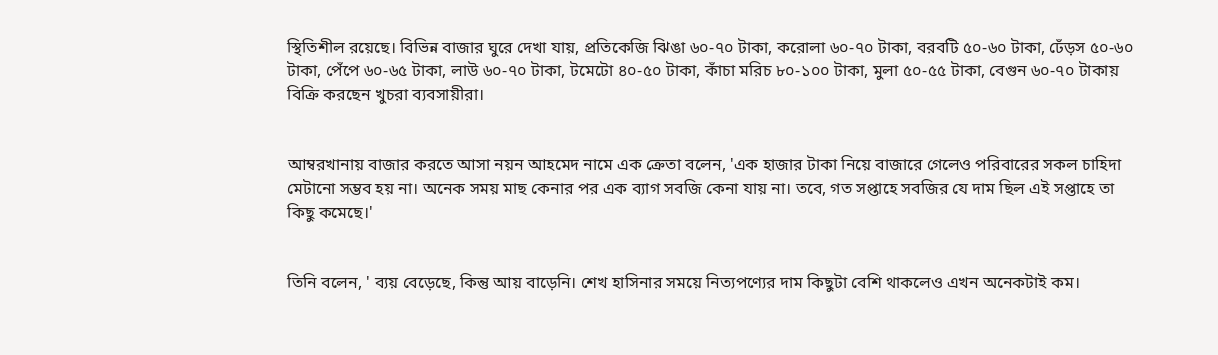স্থিতিশীল রয়েছে। বিভিন্ন বাজার ঘুরে দেখা যায়, প্রতিকেজি ঝিঙা ৬০-৭০ টাকা, করোলা ৬০-৭০ টাকা, বরবটি ৫০-৬০ টাকা, ঢেঁড়স ৫০-৬০ টাকা, পেঁপে ৬০-৬৫ টাকা, লাউ ৬০-৭০ টাকা, টমেটো ৪০-৫০ টাকা, কাঁচা মরিচ ৮০-১০০ টাকা, মুলা ৫০-৫৫ টাকা, বেগুন ৬০-৭০ টাকায় বিক্রি করছেন খুচরা ব্যবসায়ীরা।


আম্বরখানায় বাজার করতে আসা নয়ন আহমেদ নামে এক ক্রেতা বলেন, 'এক হাজার টাকা নিয়ে বাজারে গেলেও পরিবারের সকল চাহিদা মেটানো সম্ভব হয় না। অনেক সময় মাছ কেনার পর এক ব্যাগ সবজি কেনা যায় না। তবে, গত সপ্তাহে সবজির যে দাম ছিল এই সপ্তাহে তা কিছু কমেছে।'


তিনি বলেন, ' ব্যয় বেড়েছে, কিন্তু আয় বাড়েনি। শেখ হাসিনার সময়ে নিত্যপণ্যের দাম কিছুটা বেশি থাকলেও এখন অনেকটাই কম।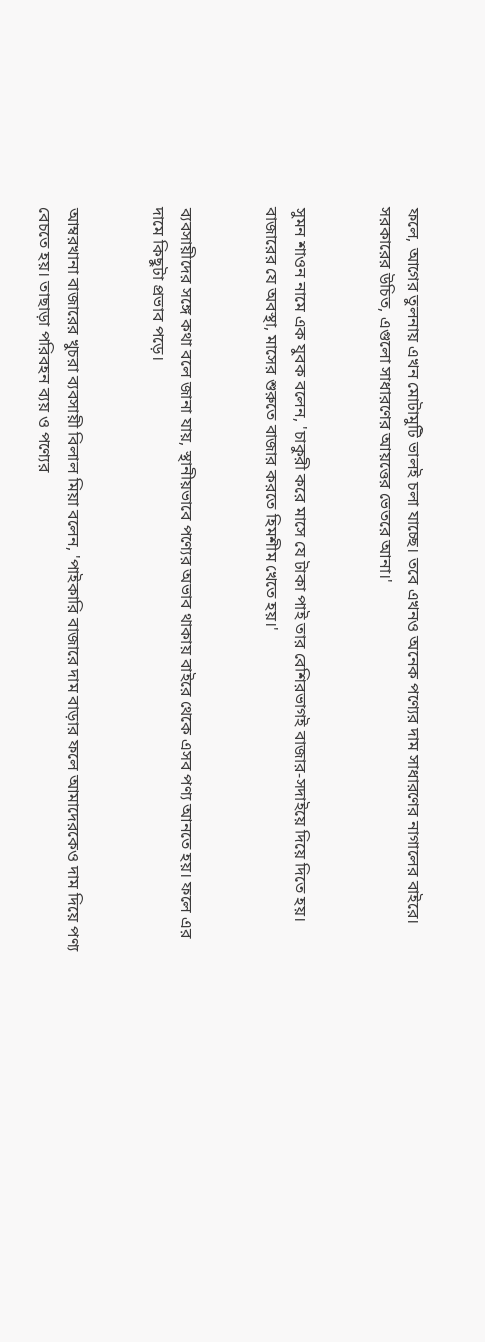ফলে, আগের তুলনায় এখন মোটামুটি ভালই চলা যাচ্ছে। তবে এখনও অনেক পণ্যের দাম সাধারণের নাগালের বাইরে। সরকারের উচিত, এগুলো সাধারণের আয়ত্তের ভেতরে আনা।'


সুমন শাওন নামে এক যুবক বলেন, 'চাকুরী করে মাসে যে টাকা পাই তার বেশিরভাগই বাজার-সদাইয়ে দিয়ে দিতে হয়। বাজারের যে অবস্থা, মাসের শুরুতে বাজার করতে হিমশীম খেতে হয়।'


ব্যবসায়ীদের সঙ্গে কথা বলে জানা যায়, স্থানীয়ভাবে পণ্যের অভাব থাকায় বাইরে থেকে এসব পণ্য আনতে হয়। ফলে এর দামে কিছুটা প্রভাব পড়ে।


আম্বরখানা বাজারের খুচরা ব্যবসায়ী বিলাল মিয়া বলেন, 'পাইকারি বাজারে দাম বাড়ার ফলে আমাদেরকেও দাম দিয়ে পণ্য বেচতে হয়। তাছাড়া পরিবহন ব্যয় ও পণ্যের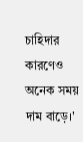চাহিদার কারণেও অনেক সময় দাম বাড়ে।'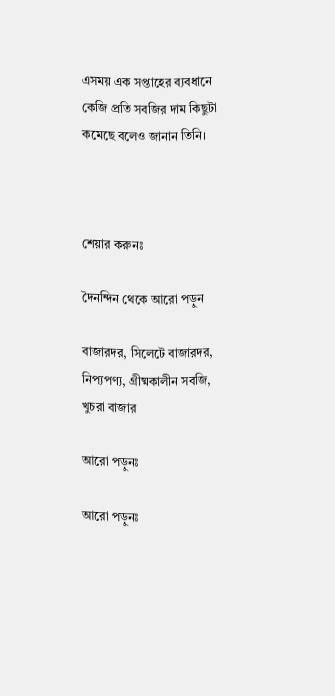এসময় এক সপ্তাহের ব্যবধানে কেজি প্রতি সবজির দাম কিছুটা কমেছে বলেও জানান তিনি।



শেয়ার করুনঃ

দৈনন্দিন থেকে আরো পড়ুন

বাজারদর, সিলেটে বাজারদর, নিপ্যপণ্য, গ্রীষ্মকালীন সবজি, খুচরা বাজার

আরো পড়ুনঃ

আরো পড়ুনঃ